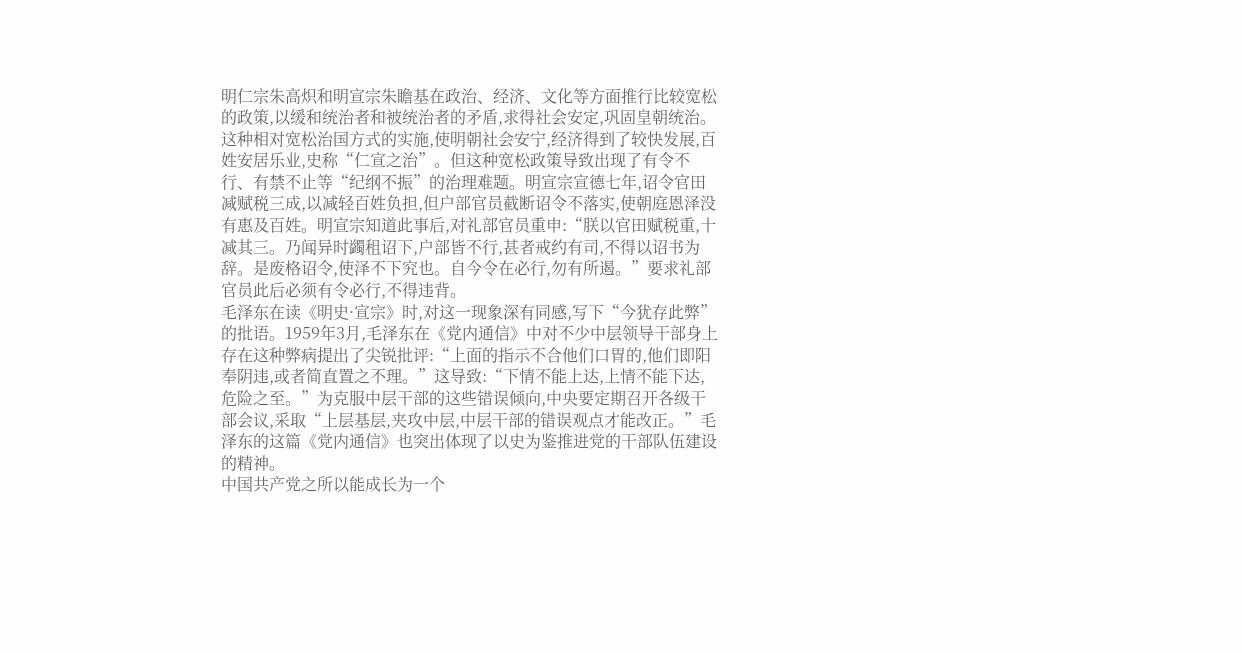明仁宗朱高炽和明宣宗朱瞻基在政治、经济、文化等方面推行比较宽松的政策,以缓和统治者和被统治者的矛盾,求得社会安定,巩固皇朝统治。这种相对宽松治国方式的实施,使明朝社会安宁,经济得到了较快发展,百姓安居乐业,史称“仁宣之治”。但这种宽松政策导致出现了有令不行、有禁不止等“纪纲不振”的治理难题。明宣宗宣德七年,诏令官田减赋税三成,以减轻百姓负担,但户部官员截断诏令不落实,使朝庭恩泽没有惠及百姓。明宣宗知道此事后,对礼部官员重申:“朕以官田赋税重,十减其三。乃闻异时蠲租诏下,户部皆不行,甚者戒约有司,不得以诏书为辞。是废格诏令,使泽不下究也。自今令在必行,勿有所遏。”要求礼部官员此后必须有令必行,不得违背。
毛泽东在读《明史·宣宗》时,对这一现象深有同感,写下“今犹存此弊”的批语。1959年3月,毛泽东在《党内通信》中对不少中层领导干部身上存在这种弊病提出了尖锐批评:“上面的指示不合他们口胃的,他们即阳奉阴违,或者简直置之不理。”这导致:“下情不能上达,上情不能下达,危险之至。”为克服中层干部的这些错误倾向,中央要定期召开各级干部会议,采取“上层基层,夹攻中层,中层干部的错误观点才能改正。”毛泽东的这篇《党内通信》也突出体现了以史为鉴推进党的干部队伍建设的精神。
中国共产党之所以能成长为一个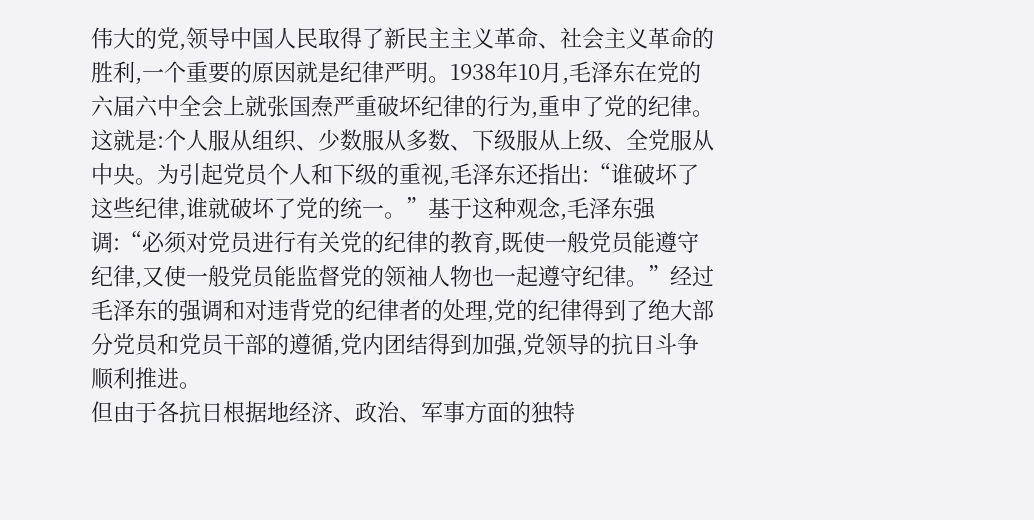伟大的党,领导中国人民取得了新民主主义革命、社会主义革命的胜利,一个重要的原因就是纪律严明。1938年10月,毛泽东在党的六届六中全会上就张国焘严重破坏纪律的行为,重申了党的纪律。这就是:个人服从组织、少数服从多数、下级服从上级、全党服从中央。为引起党员个人和下级的重视,毛泽东还指出:“谁破坏了这些纪律,谁就破坏了党的统一。”基于这种观念,毛泽东强调:“必须对党员进行有关党的纪律的教育,既使一般党员能遵守纪律,又使一般党员能监督党的领袖人物也一起遵守纪律。”经过毛泽东的强调和对违背党的纪律者的处理,党的纪律得到了绝大部分党员和党员干部的遵循,党内团结得到加强,党领导的抗日斗争顺利推进。
但由于各抗日根据地经济、政治、军事方面的独特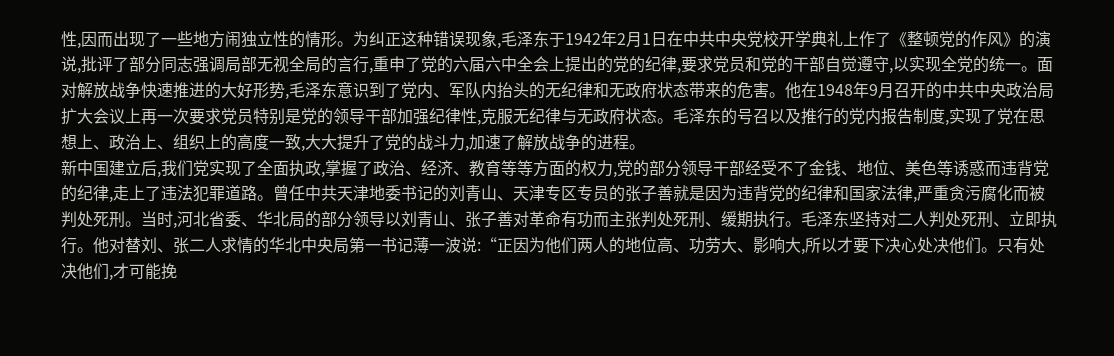性,因而出现了一些地方闹独立性的情形。为纠正这种错误现象,毛泽东于1942年2月1日在中共中央党校开学典礼上作了《整顿党的作风》的演说,批评了部分同志强调局部无视全局的言行,重申了党的六届六中全会上提出的党的纪律,要求党员和党的干部自觉遵守,以实现全党的统一。面对解放战争快速推进的大好形势,毛泽东意识到了党内、军队内抬头的无纪律和无政府状态带来的危害。他在1948年9月召开的中共中央政治局扩大会议上再一次要求党员特别是党的领导干部加强纪律性,克服无纪律与无政府状态。毛泽东的号召以及推行的党内报告制度,实现了党在思想上、政治上、组织上的高度一致,大大提升了党的战斗力,加速了解放战争的进程。
新中国建立后,我们党实现了全面执政,掌握了政治、经济、教育等等方面的权力,党的部分领导干部经受不了金钱、地位、美色等诱惑而违背党的纪律,走上了违法犯罪道路。曾任中共天津地委书记的刘青山、天津专区专员的张子善就是因为违背党的纪律和国家法律,严重贪污腐化而被判处死刑。当时,河北省委、华北局的部分领导以刘青山、张子善对革命有功而主张判处死刑、缓期执行。毛泽东坚持对二人判处死刑、立即执行。他对替刘、张二人求情的华北中央局第一书记薄一波说:“正因为他们两人的地位高、功劳大、影响大,所以才要下决心处决他们。只有处决他们,才可能挽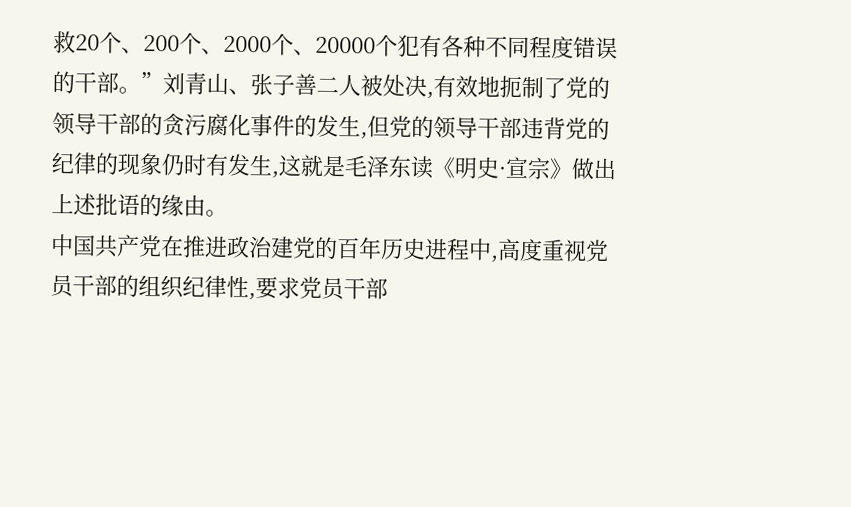救20个、200个、2000个、20000个犯有各种不同程度错误的干部。”刘青山、张子善二人被处决,有效地扼制了党的领导干部的贪污腐化事件的发生,但党的领导干部违背党的纪律的现象仍时有发生,这就是毛泽东读《明史·宣宗》做出上述批语的缘由。
中国共产党在推进政治建党的百年历史进程中,高度重视党员干部的组织纪律性,要求党员干部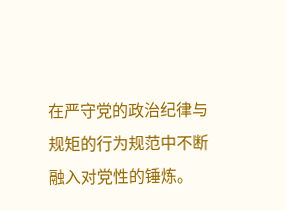在严守党的政治纪律与规矩的行为规范中不断融入对党性的锤炼。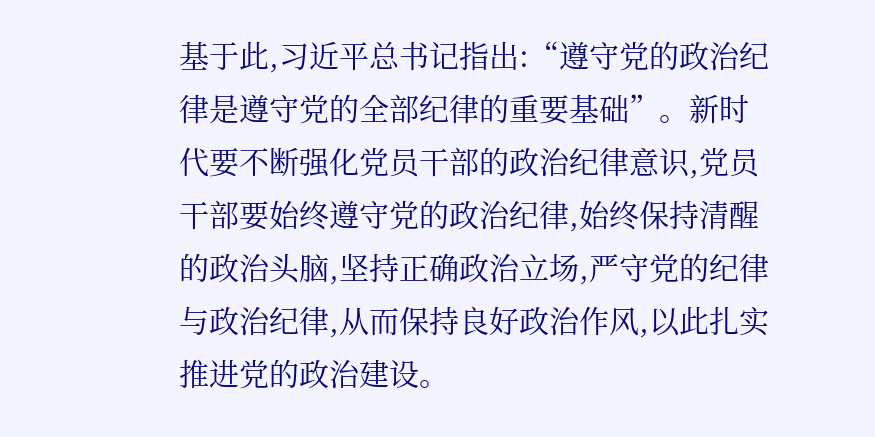基于此,习近平总书记指出:“遵守党的政治纪律是遵守党的全部纪律的重要基础”。新时代要不断强化党员干部的政治纪律意识,党员干部要始终遵守党的政治纪律,始终保持清醒的政治头脑,坚持正确政治立场,严守党的纪律与政治纪律,从而保持良好政治作风,以此扎实推进党的政治建设。